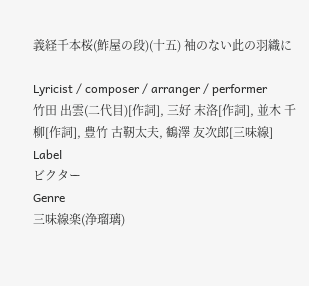義経千本桜(鮓屋の段)(十五) 袖のない此の羽織に

Lyricist / composer / arranger / performer
竹田 出雲(二代目)[作詞], 三好 末洛[作詞], 並木 千柳[作詞], 豊竹 古靭太夫, 鶴澤 友次郎[三味線]
Label
ビクター
Genre
三味線楽(浄瑠璃)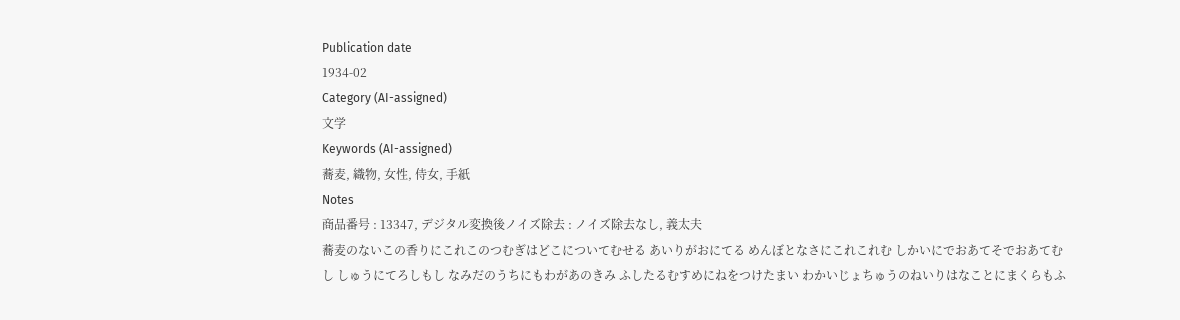Publication date
1934-02
Category (AI-assigned)
文学
Keywords (AI-assigned)
蕎麦, 織物, 女性, 侍女, 手紙
Notes
商品番号 : 13347, デジタル変換後ノイズ除去 : ノイズ除去なし, 義太夫
蕎麦のないこの香りにこれこのつむぎはどこについてむせる あいりがおにてる めんぼとなさにこれこれむ しかいにでおあてそでおあてむし しゅうにてろしもし なみだのうちにもわがあのきみ ふしたるむすめにねをつけたまい わかいじょちゅうのねいりはなことにまくらもふ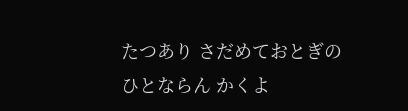たつあり さだめておとぎのひとならん かくよ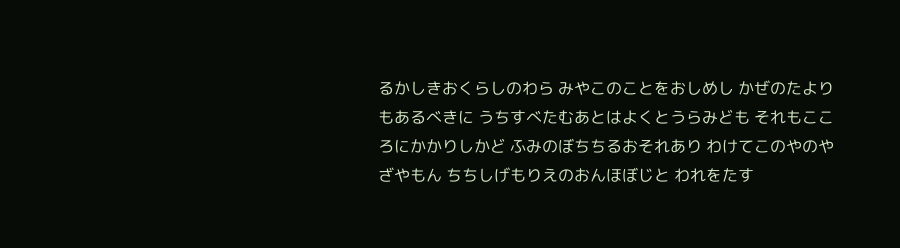るかしきおくらしのわら みやこのことをおしめし かぜのたよりもあるべきに うちすべたむあとはよくとうらみども それもこころにかかりしかど ふみのぼちちるおそれあり わけてこのやのやざやもん ちちしげもりえのおんほぼじと われをたす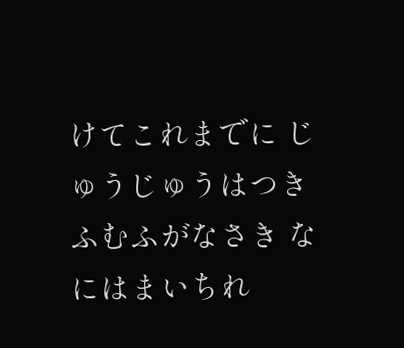けてこれまでに じゅうじゅうはつきふむふがなさき なにはまいちれ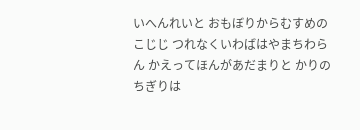いへんれいと おもぼりからむすめのこじじ つれなくいわばはやまちわらん かえってほんがあだまりと かりのちぎりは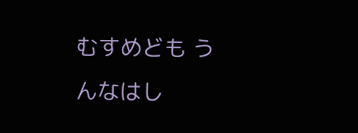むすめども うんなはし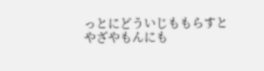っとにどういじももらすと やざやもんにも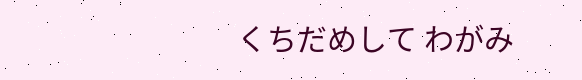くちだめして わがみ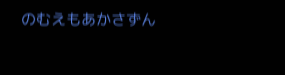のむえもあかさずん